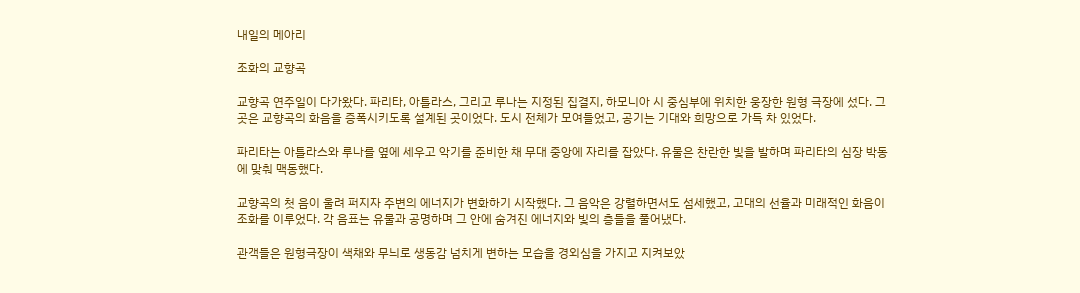내일의 메아리

조화의 교향곡

교향곡 연주일이 다가왔다. 파리타, 아틀라스, 그리고 루나는 지정된 집결지, 하모니아 시 중심부에 위치한 웅장한 원형 극장에 섰다. 그곳은 교향곡의 화음을 증폭시키도록 설계된 곳이었다. 도시 전체가 모여들었고, 공기는 기대와 희망으로 가득 차 있었다.

파리타는 아틀라스와 루나를 옆에 세우고 악기를 준비한 채 무대 중앙에 자리를 잡았다. 유물은 찬란한 빛을 발하며 파리타의 심장 박동에 맞춰 맥동했다.

교향곡의 첫 음이 울려 퍼지자 주변의 에너지가 변화하기 시작했다. 그 음악은 강렬하면서도 섬세했고, 고대의 선율과 미래적인 화음이 조화를 이루었다. 각 음표는 유물과 공명하며 그 안에 숨겨진 에너지와 빛의 층들을 풀어냈다.

관객들은 원형극장이 색채와 무늬로 생동감 넘치게 변하는 모습을 경외심을 가지고 지켜보았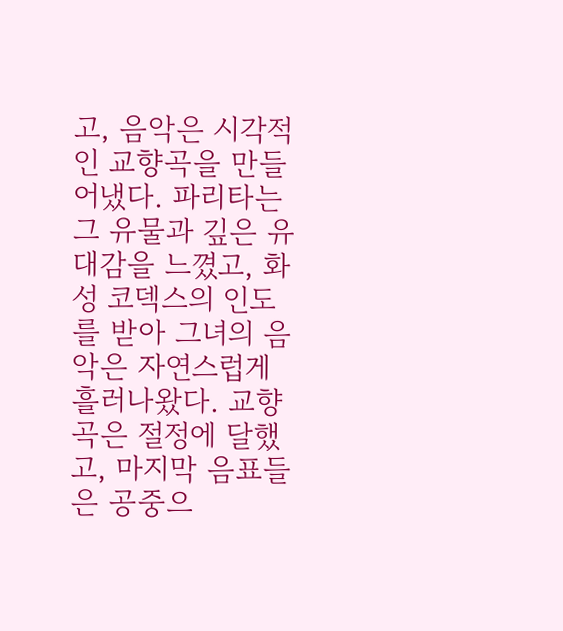고, 음악은 시각적인 교향곡을 만들어냈다. 파리타는 그 유물과 깊은 유대감을 느꼈고, 화성 코덱스의 인도를 받아 그녀의 음악은 자연스럽게 흘러나왔다. 교향곡은 절정에 달했고, 마지막 음표들은 공중으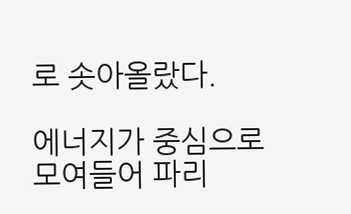로 솟아올랐다.

에너지가 중심으로 모여들어 파리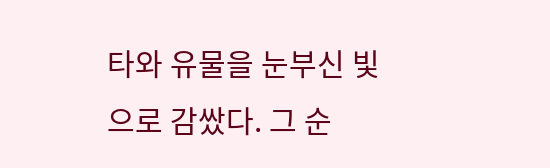타와 유물을 눈부신 빛으로 감쌌다. 그 순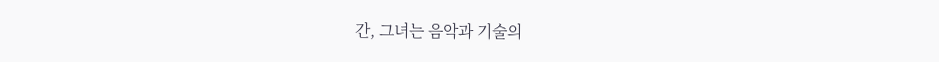간, 그녀는 음악과 기술의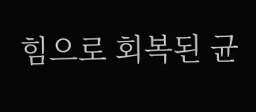힘으로 회복된 균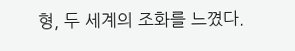형, 두 세계의 조화를 느꼈다.